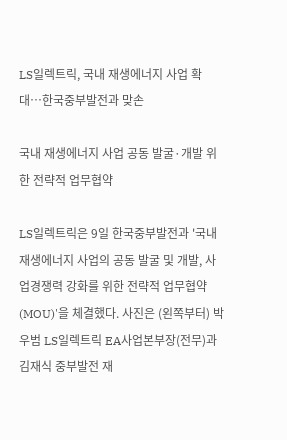LS일렉트릭, 국내 재생에너지 사업 확대…한국중부발전과 맞손

국내 재생에너지 사업 공동 발굴·개발 위한 전략적 업무협약

LS일렉트릭은 9일 한국중부발전과 '국내 재생에너지 사업의 공동 발굴 및 개발, 사업경쟁력 강화를 위한 전략적 업무협약(MOU)'을 체결했다. 사진은 (왼쪽부터) 박우범 LS일렉트릭 EA사업본부장(전무)과 김재식 중부발전 재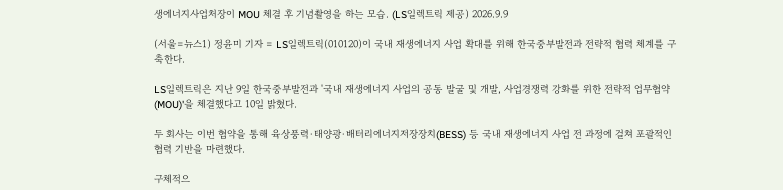생에너지사업처장이 MOU 체결 후 기념촬영을 하는 모습. (LS일렉트릭 제공) 2026.9.9

(서울=뉴스1) 정윤미 기자 = LS일렉트릭(010120)이 국내 재생에너지 사업 확대를 위해 한국중부발전과 전략적 협력 체계를 구축한다.

LS일렉트릭은 지난 9일 한국중부발전과 '국내 재생에너지 사업의 공동 발굴 및 개발, 사업경쟁력 강화를 위한 전략적 업무협약(MOU)'을 체결했다고 10일 밝혔다.

두 회사는 이번 협약을 통해 육상풍력·태양광·배터리에너지저장장치(BESS) 등 국내 재생에너지 사업 전 과정에 걸쳐 포괄적인 협력 기반을 마련했다.

구체적으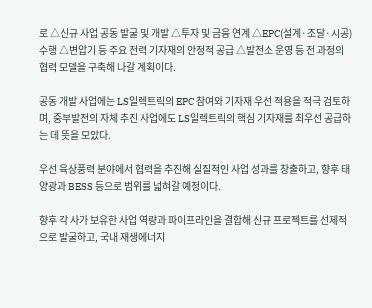로 △신규 사업 공동 발굴 및 개발 △투자 및 금융 연계 △EPC(설계·조달·시공) 수행 △변압기 등 주요 전력 기자재의 안정적 공급 △발전소 운영 등 전 과정의 협력 모델을 구축해 나갈 계획이다.

공동 개발 사업에는 LS일렉트릭의 EPC 참여와 기자재 우선 적용을 적극 검토하며, 중부발전의 자체 추진 사업에도 LS일렉트릭의 핵심 기자재를 최우선 공급하는 데 뜻을 모았다.

우선 육상풍력 분야에서 협력을 추진해 실질적인 사업 성과를 창출하고, 향후 태양광과 BESS 등으로 범위를 넓혀갈 예정이다.

향후 각 사가 보유한 사업 역량과 파이프라인을 결합해 신규 프로젝트를 선제적으로 발굴하고, 국내 재생에너지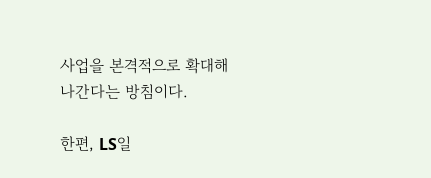사업을 본격적으로 확대해 나간다는 방침이다.

한편, LS일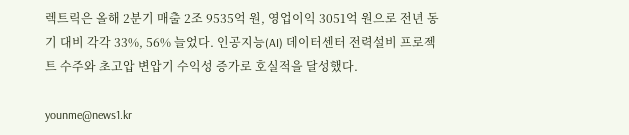렉트릭은 올해 2분기 매출 2조 9535억 원, 영업이익 3051억 원으로 전년 동기 대비 각각 33%, 56% 늘었다. 인공지능(AI) 데이터센터 전력설비 프로젝트 수주와 초고압 변압기 수익성 증가로 호실적을 달성했다.

younme@news1.kr